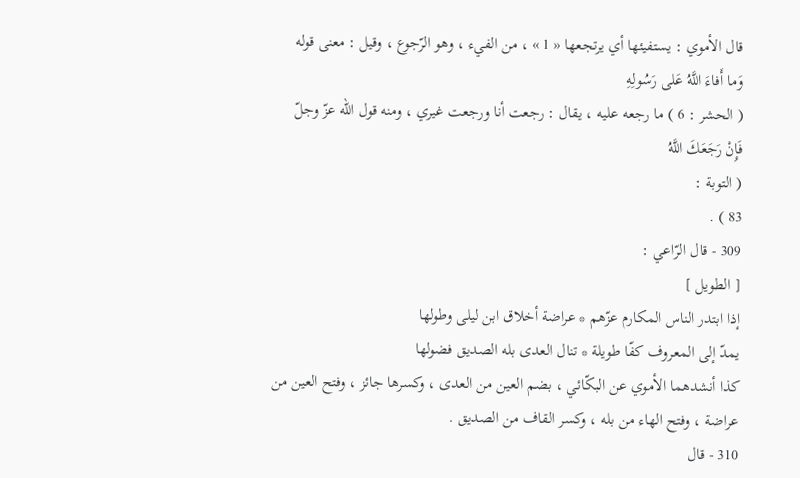قال الأموي : يستفيئها أي يرتجعها « 1 » ، من الفيء ، وهو الرّجوع ، وقيل : معنى قوله
وَما أَفاءَ اللَّهُ عَلى رَسُولِهِ
( الحشر : 6 ) ما رجعه عليه ، يقال : رجعت أنا ورجعت غيري ، ومنه قول اللّه عزّ وجلّ
فَإِنْ رَجَعَكَ اللَّهُ
( التوبة :
83 ) .
309 - قال الرّاعي :
[ الطويل ]
إذا ابتدر الناس المكارم عزّهم * عراضة أخلاق ابن ليلى وطولها
يمدّ إلى المعروف كفّا طويلة * تنال العدى بله الصديق فضولها
كذا أنشدهما الأموي عن البكّائي ، بضم العين من العدى ، وكسرها جائز ، وفتح العين من عراضة ، وفتح الهاء من بله ، وكسر القاف من الصديق .
310 - قال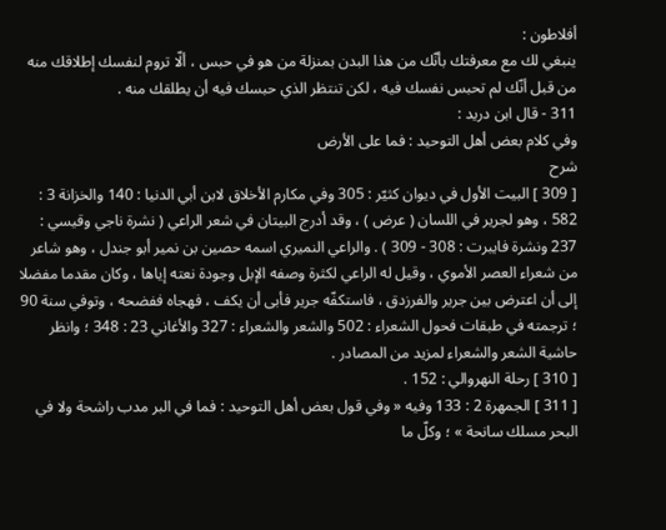أفلاطون :
ينبغي لك مع معرفتك بأنّك من هذا البدن بمنزلة من هو في حبس ، ألّا تروم لنفسك إطلاقك منه من قبل أنّك لم تحبس نفسك فيه ، لكن تنتظر الذي حبسك فيه أن يطلقك منه .
311 - قال ابن دريد :
وفي كلام بعض أهل التوحيد : فما على الأرض
شرح
[ 309 ] البيت الأول في ديوان كثيّر : 305 وفي مكارم الأخلاق لابن أبي الدنيا : 140 والخزانة 3 :
582 ، وهو لجرير في اللسان ( عرض ) ، وقد أدرج البيتان في شعر الراعي ( نشرة ناجي وقيسي :
237 ونشرة فايبرت : 308 - 309 ) . والراعي النميري اسمه حصين بن نمير أبو جندل ، وهو شاعر من شعراء العصر الأموي ، وقيل له الراعي لكثرة وصفه الإبل وجودة نعته إياها ، وكان مقدما مفضلا إلى أن اعترض بين جرير والفرزدق ، فاستكفّه جرير فأبى أن يكف ، فهجاه ففضحه ، وتوفي سنة 90 ؛ ترجمته في طبقات فحول الشعراء : 502 والشعر والشعراء : 327 والأغاني 23 : 348 ؛ وانظر حاشية الشعر والشعراء لمزيد من المصادر .
[ 310 ] رحلة النهروالي : 152 .
[ 311 ] الجمهرة 2 : 133 وفيه « وفي قول بعض أهل التوحيد : فما في البر مدب راشحة ولا في البحر مسلك سانحة » ؛ وكلّ ما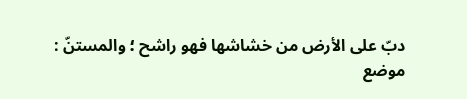دبّ على الأرض من خشاشها فهو راشح ؛ والمستنّ : موضع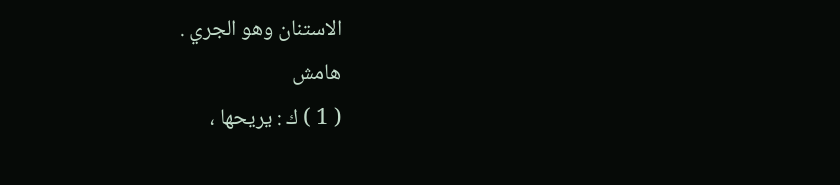الاستنان وهو الجري .
هامش
( 1 ) ك : يريحها ،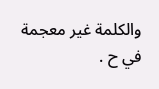والكلمة غير معجمة في ح .